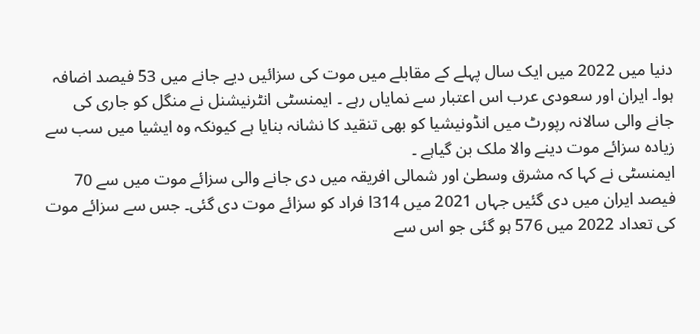دنیا میں 2022 میں ایک سال پہلے کے مقابلے میں موت کی سزائیں دیے جانے میں 53 فیصد اضافہ ہوا۔ ایران اور سعودی عرب اس اعتبار سے نمایاں رہے ۔ ایمنسٹی انٹرنیشنل نے منگل کو جاری کی جانے والی سالانہ رپورٹ میں انڈونیشیا کو بھی تنقید کا نشانہ بنایا ہے کیونکہ وہ ایشیا میں سب سے زیادہ سزائے موت دینے والا ملک بن گیاہے ۔
ایمنسٹی نے کہا کہ مشرق وسطیٰ اور شمالی افریقہ میں دی جانے والی سزائے موت میں سے 70 فیصد ایران میں دی گئیں جہاں 2021 میں 314ا فراد کو سزائے موت دی گئی۔ جس سے سزائے موت کی تعداد 2022 میں 576 ہو گئی جو اس سے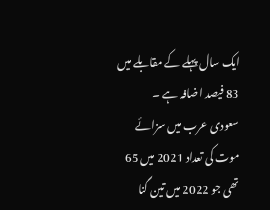ایک سال پہلے کے مقابلے میں 83 فیصد اضافہ ہے ۔
سعودی عرب میں سزائے موت کی تعداد 2021 میں 65 تھی جو 2022 میں تین گنا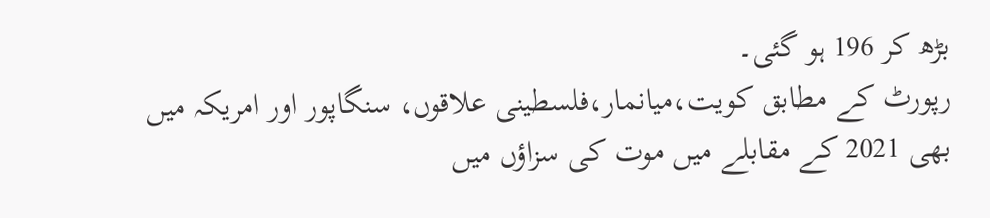بڑھ کر 196 ہو گئی۔
رپورٹ کے مطابق کویت،میانمار،فلسطینی علاقوں، سنگاپور اور امریکہ میں بھی 2021 کے مقابلے میں موت کی سزاؤں میں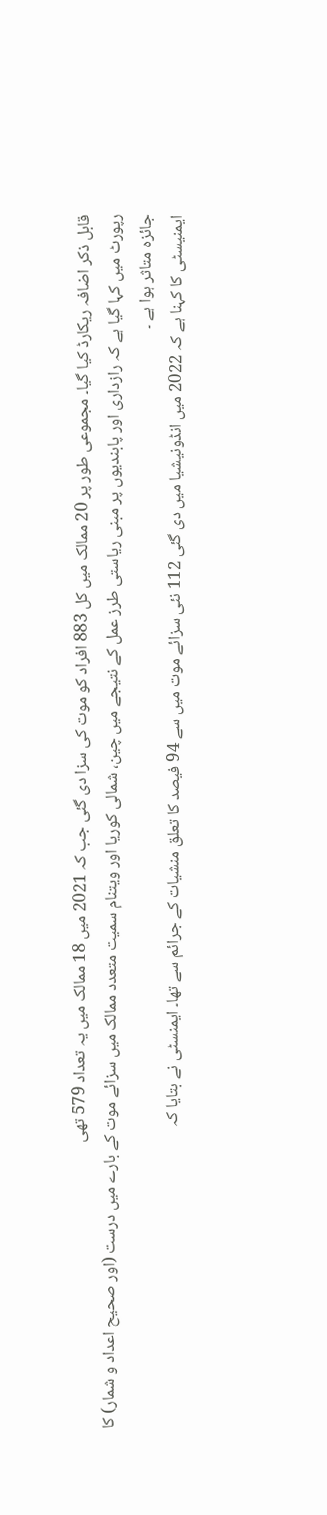قابل ذکر اضافہ ریکارڈ کیا گیا۔ مجموعی طور پر 20 ممالک میں کل 883 افراد کو موت کی سزا دی گئی جب کہ 2021 میں 18 ممالک میں یہ تعداد 579 تھی
رپورٹ میں کہا گیا ہے کہ رازداری اور پابندیوں پر مبنی ریاستی طرز عمل کے نتیجے میں چین، شمالی کوریا اور ویتنام سمیت متعدد ممالک میں سزائے موت کے بارے میں درست (اور صحیح اعداد و شمار) کا جائزہ متاثر ہوا ہے ۔
ایمنیسٹی کا کہنا ہے کہ 2022 میں انڈونیشیا میں دی گئی 112 نئی سزائے موت میں سے 94 فیصد کا تعلق منشیات کے جرائم سے تھا۔ ایمنسٹی نے بتایا کہ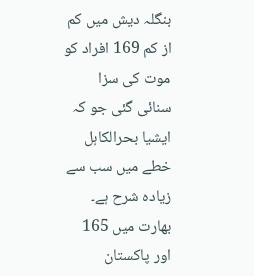بنگلہ دیش میں کم از کم 169 افراد کو موت کی سزا سنائی گئی جو کہ ایشیا بحرالکاہل خطے میں سب سے زیادہ شرح ہے۔ بھارت میں 165 اور پاکستان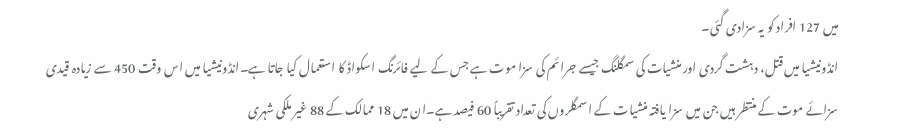میں 127 افراد کو یہ سزادی گئی۔
انڈونیشیا میں قتل، دہشت گردی اور منشیات کی سمگلنگ جیسے جرائم کی سزا موت ہے جس کے لیے فائرنگ اسکواڈ کا استعمال کیا جاتا ہے۔انڈونیشیا میں اس وقت 450 سے زیادہ قیدی سزائے موت کے منتظر ہیں جن میں سزا یافتہ منشیات کے اسمگلروں کی تعداد تقریباً 60 فیصد ہے۔ان میں 18 ممالک کے 88 غیر ملکی شہری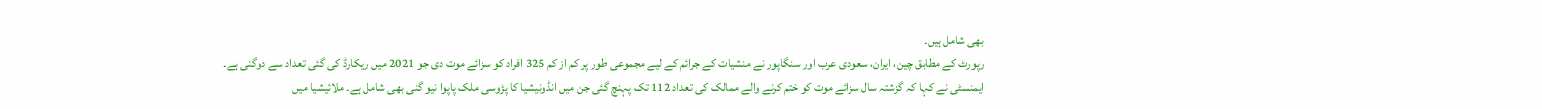بھی شامل ہیں۔
رپورٹ کے مطابق چین، ایران، سعودی عرب اور سنگاپور نے منشیات کے جرائم کے لیے مجموعی طور پر کم از کم 325 افراد کو سزائے موت دی جو 2021 میں ریکارڈ کی گئی تعداد سے دوگنی ہے۔
ایمنسٹی نے کہا کہ گزشتہ سال سزائے موت کو ختم کرنے والے ممالک کی تعداد 112 تک پہنچ گئی جن میں انڈونیشیا کا پڑوسی ملک پاپوا نیو گنی بھی شامل ہے۔ ملائیشیا میں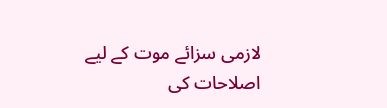لازمی سزائے موت کے لیے اصلاحات کی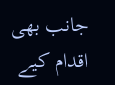جانب بھی اقدام کیے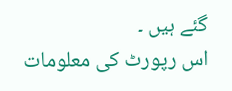گئے ہیں ۔
اس رپورٹ کی معلومات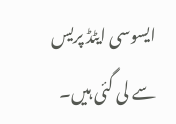ایسوسی ایٹڈ پریس سے لی گئی ہیں۔